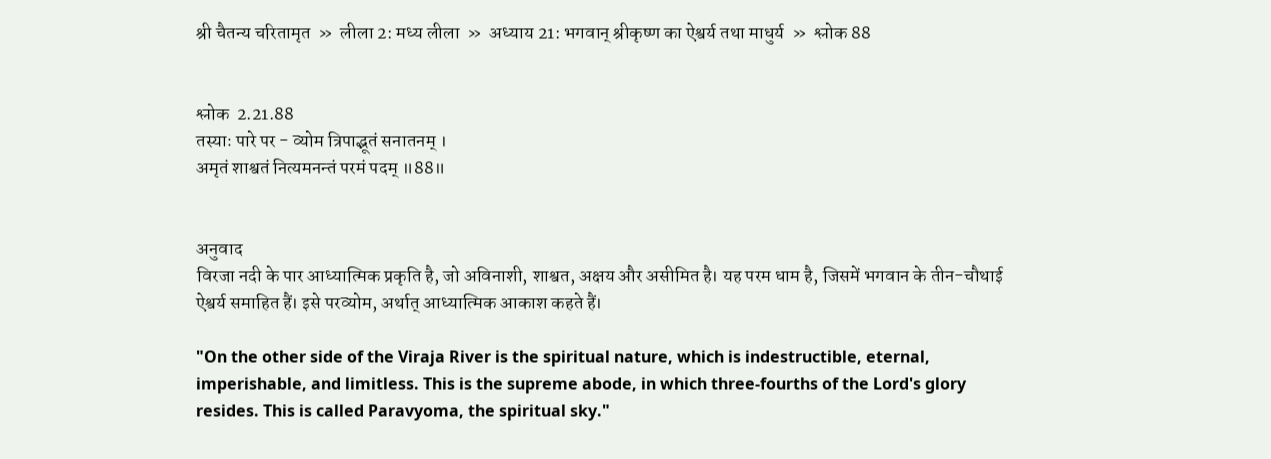श्री चैतन्य चरितामृत  »  लीला 2: मध्य लीला  »  अध्याय 21: भगवान् श्रीकृष्ण का ऐश्वर्य तथा माधुर्य  »  श्लोक 88


श्लोक  2.21.88
तस्याः पारे पर - व्योम त्रिपाद्भूतं सनातनम् ।
अमृतं शाश्वतं नित्यमनन्तं परमं पदम् ॥88॥


अनुवाद
विरजा नदी के पार आध्यात्मिक प्रकृति है, जो अविनाशी, शाश्वत, अक्षय और असीमित है। यह परम धाम है, जिसमें भगवान के तीन-चौथाई ऐश्वर्य समाहित हैं। इसे परव्योम, अर्थात् आध्यात्मिक आकाश कहते हैं।

"On the other side of the Viraja River is the spiritual nature, which is indestructible, eternal, imperishable, and limitless. This is the supreme abode, in which three-fourths of the Lord's glory resides. This is called Paravyoma, the spiritual sky."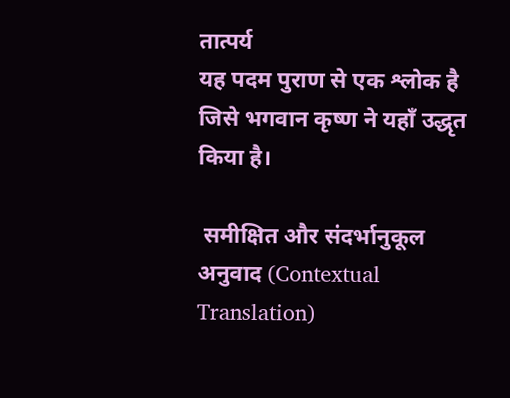तात्पर्य
यह पदम पुराण से एक श्लोक है जिसे भगवान कृष्ण ने यहाँ उद्धृत किया है।

 समीक्षित और संदर्भानुकूल अनुवाद (Contextual Translation)